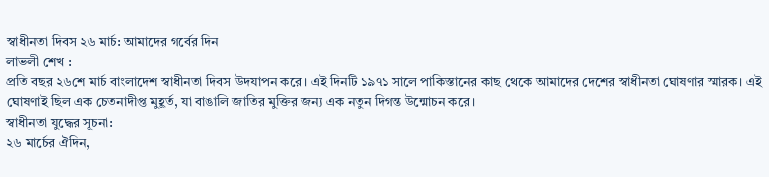স্বাধীনতা দিবস ২৬ মার্চ: আমাদের গর্বের দিন
লাভলী শেখ :
প্রতি বছর ২৬শে মার্চ বাংলাদেশ স্বাধীনতা দিবস উদযাপন করে। এই দিনটি ১৯৭১ সালে পাকিস্তানের কাছ থেকে আমাদের দেশের স্বাধীনতা ঘোষণার স্মারক। এই ঘোষণাই ছিল এক চেতনাদীপ্ত মুহূর্ত, যা বাঙালি জাতির মুক্তির জন্য এক নতুন দিগন্ত উন্মোচন করে।
স্বাধীনতা যুদ্ধের সূচনা:
২৬ মার্চের ঐদিন,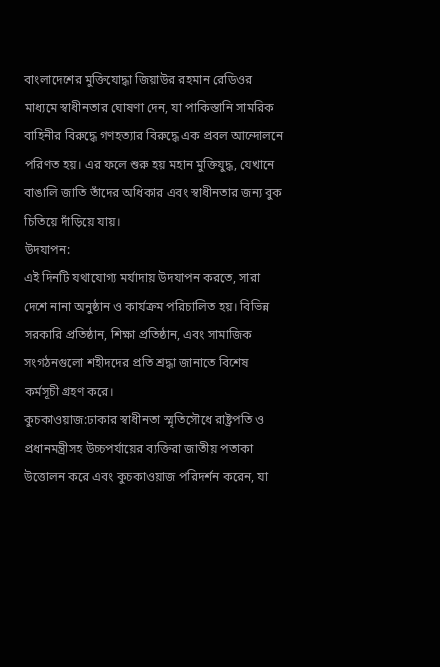বাংলাদেশের মুক্তিযোদ্ধা জিয়াউর রহমান রেডিওর মাধ্যমে স্বাধীনতার ঘোষণা দেন, যা পাকিস্তানি সামরিক বাহিনীর বিরুদ্ধে গণহত্যার বিরুদ্ধে এক প্রবল আন্দোলনে পরিণত হয়। এর ফলে শুরু হয় মহান মুক্তিযুদ্ধ, যেখানে বাঙালি জাতি তাঁদের অধিকার এবং স্বাধীনতার জন্য বুক চিতিয়ে দাঁড়িয়ে যায়।
উদযাপন:
এই দিনটি যথাযোগ্য মর্যাদায় উদযাপন করতে, সারা দেশে নানা অনুষ্ঠান ও কার্যক্রম পরিচালিত হয়। বিভিন্ন সরকারি প্রতিষ্ঠান, শিক্ষা প্রতিষ্ঠান, এবং সামাজিক সংগঠনগুলো শহীদদের প্রতি শ্রদ্ধা জানাতে বিশেষ কর্মসূচী গ্রহণ করে।
কুচকাওয়াজ:ঢাকার স্বাধীনতা স্মৃতিসৌধে রাষ্ট্রপতি ও প্রধানমন্ত্রীসহ উচ্চপর্যায়ের ব্যক্তিরা জাতীয় পতাকা উত্তোলন করে এবং কুচকাওয়াজ পরিদর্শন করেন, যা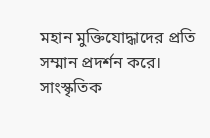মহান মুক্তিযোদ্ধাদের প্রতি সম্মান প্রদর্শন করে।
সাংস্কৃতিক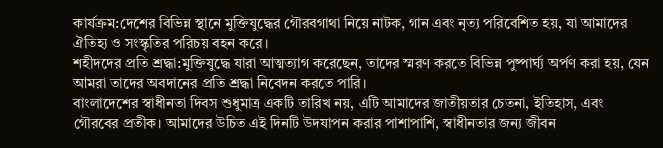কার্যক্রম:দেশের বিভিন্ন স্থানে মুক্তিযুদ্ধের গৌরবগাথা নিয়ে নাটক, গান এবং নৃত্য পরিবেশিত হয়, যা আমাদের ঐতিহ্য ও সংস্কৃতির পরিচয় বহন করে।
শহীদদের প্রতি শ্রদ্ধা:মুক্তিযুদ্ধে যারা আত্মত্যাগ করেছেন, তাদের স্মরণ করতে বিভিন্ন পুষ্পার্ঘ্য অর্পণ করা হয়, যেন আমরা তাদের অবদানের প্রতি শ্রদ্ধা নিবেদন করতে পারি।
বাংলাদেশের স্বাধীনতা দিবস শুধুমাত্র একটি তারিখ নয়, এটি আমাদের জাতীয়তার চেতনা, ইতিহাস, এবং গৌরবের প্রতীক। আমাদের উচিত এই দিনটি উদযাপন করার পাশাপাশি, স্বাধীনতার জন্য জীবন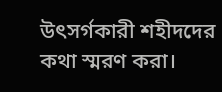উৎসর্গকারী শহীদদের কথা স্মরণ করা।